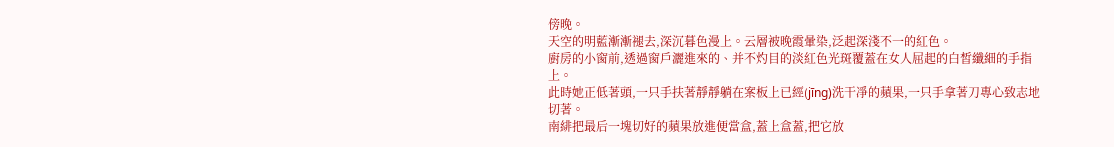傍晚。
天空的明藍漸漸褪去,深沉暮色漫上。云層被晚霞暈染,泛起深淺不一的紅色。
廚房的小窗前,透過窗戶灑進來的、并不灼目的淡紅色光斑覆蓋在女人屈起的白皙纖細的手指上。
此時她正低著頭,一只手扶著靜靜躺在案板上已經(jīng)洗干凈的蘋果,一只手拿著刀專心致志地切著。
南緋把最后一塊切好的蘋果放進便當盒,蓋上盒蓋,把它放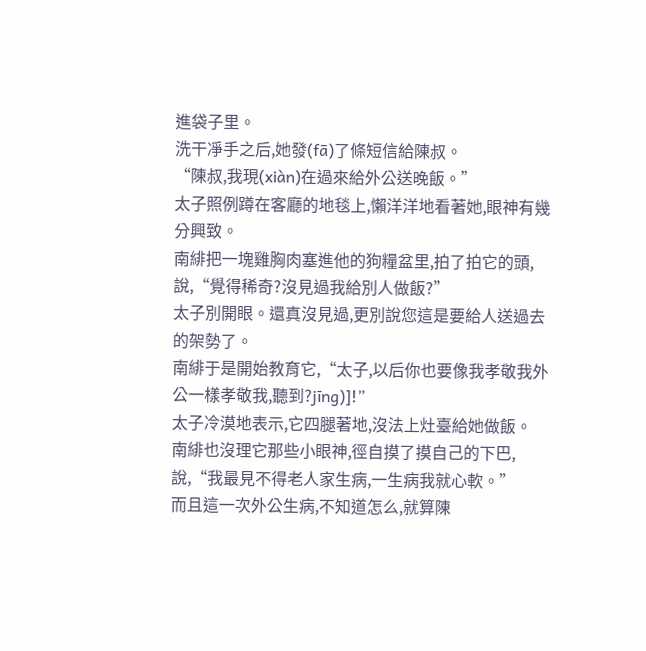進袋子里。
洗干凈手之后,她發(fā)了條短信給陳叔。
“陳叔,我現(xiàn)在過來給外公送晚飯。”
太子照例蹲在客廳的地毯上,懶洋洋地看著她,眼神有幾分興致。
南緋把一塊雞胸肉塞進他的狗糧盆里,拍了拍它的頭,說,“覺得稀奇?沒見過我給別人做飯?”
太子別開眼。還真沒見過,更別說您這是要給人送過去的架勢了。
南緋于是開始教育它,“太子,以后你也要像我孝敬我外公一樣孝敬我,聽到?jīng)]!”
太子冷漠地表示,它四腿著地,沒法上灶臺給她做飯。
南緋也沒理它那些小眼神,徑自摸了摸自己的下巴,說,“我最見不得老人家生病,一生病我就心軟。”
而且這一次外公生病,不知道怎么,就算陳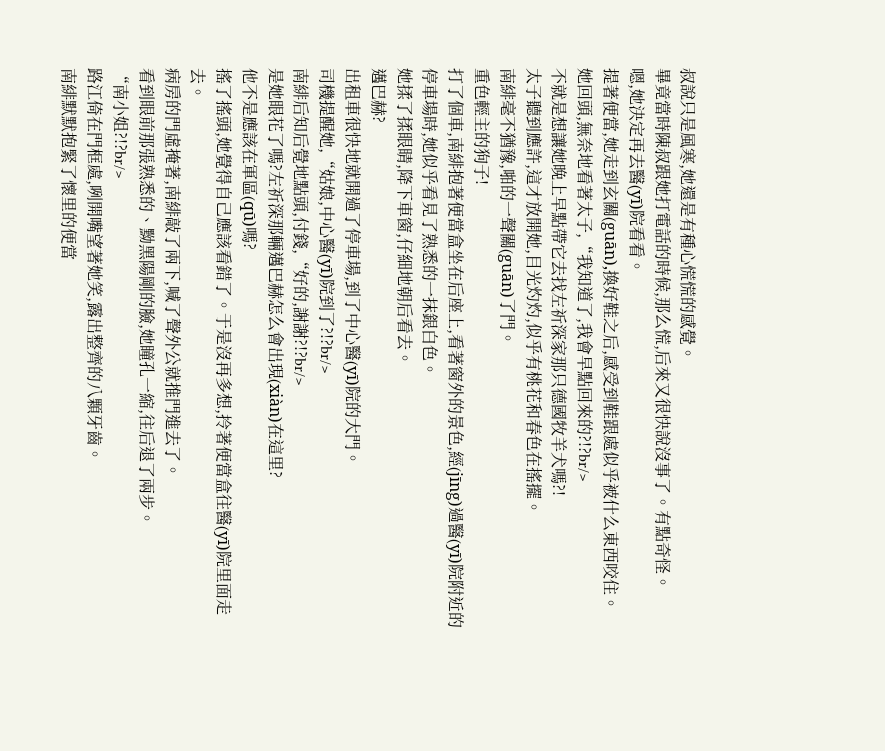叔說只是風寒,她還是有種心慌慌的感覺。
畢竟當時陳叔跟她打電話的時候,那么慌,后來又很快說沒事了。有點奇怪。
嗯,她決定再去醫(yī)院看看。
提著便當,她走到玄關(guān),換好鞋之后,感受到鞋跟處似乎被什么東西咬住。
她回頭,無奈地看著太子,“我知道了,我會早點回來的?!?br/>
不就是想讓她晚上早點帶它去找左祈深家那只德國牧羊犬嗎?!
太子聽到應許,這才放開她,目光灼灼,似乎有桃花和春色在搖擺。
南緋毫不猶豫,啪的一聲關(guān)了門。
重色輕主的狗子!
打了個車,南緋抱著便當盒坐在后座上,看著窗外的景色,經(jīng)過醫(yī)院附近的停車場時,她似乎看見了熟悉的一抹銀白色。
她揉了揉眼睛,降下車窗,仔細地朝后看去。
邁巴赫?
出租車很快地就開過了停車場,到了中心醫(yī)院的大門。
司機提醒她,“姑娘,中心醫(yī)院到了?!?br/>
南緋后知后覺地點頭,付錢,“好的,謝謝?!?br/>
是她眼花了嗎?左祈深那輛邁巴赫怎么會出現(xiàn)在這里?
他不是應該在軍區(qū)嗎?
搖了搖頭,她覺得自己應該看錯了。于是沒再多想,拎著便當盒往醫(yī)院里面走去。
病房的門虛掩著,南緋敲了兩下,喊了聲外公就推門進去了。
看到眼前那張熟悉的、黝黑陽剛的臉,她瞳孔一縮,往后退了兩步。
“南小姐?!?br/>
路江倚在門框處,咧開嘴望著她笑,露出整齊的八顆牙齒。
南緋默默抱緊了懷里的便當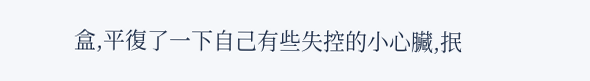盒,平復了一下自己有些失控的小心臟,抿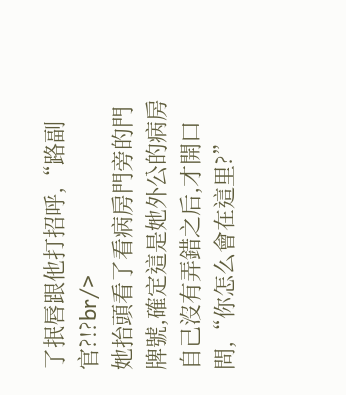了抿唇跟他打招呼,“路副官?!?br/>
她抬頭看了看病房門旁的門牌號,確定這是她外公的病房自己沒有弄錯之后,才開口問,“你怎么會在這里?”